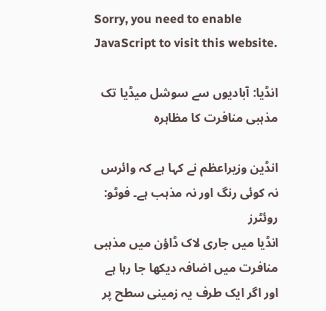Sorry, you need to enable JavaScript to visit this website.

انڈیا: آبادیوں سے سوشل میڈیا تک مذہبی منافرت کا مظاہرہ

انڈین وزیراعظم نے کہا ہے کہ وائرس نہ کوئی رنگ اور نہ مذہب ہے۔ فوٹو: روئٹرز
انڈیا میں جاری لاک ڈاؤن میں مذہبی منافرت میں اضافہ دیکھا جا رہا ہے اور اگر ایک طرف یہ زمینی سطح پر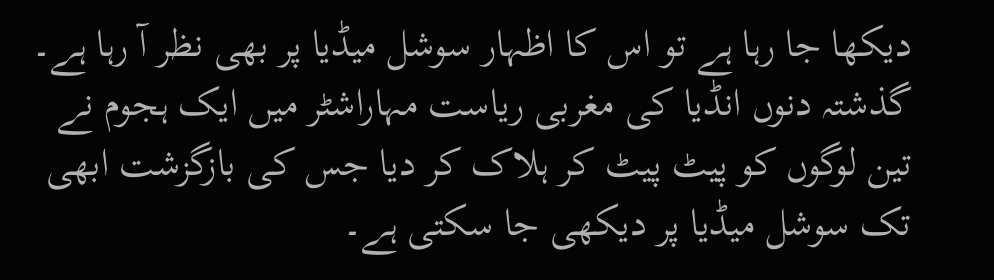دیکھا جا رہا ہے تو اس کا اظہار سوشل میڈیا پر بھی نظر آ رہا ہے۔
گذشتہ دنوں انڈیا کی مغربی ریاست مہاراشٹر میں ایک ہجوم نے تین لوگوں کو پیٹ پیٹ کر ہلاک کر دیا جس کی بازگزشت ابھی تک سوشل میڈیا پر دیکھی جا سکتی ہے۔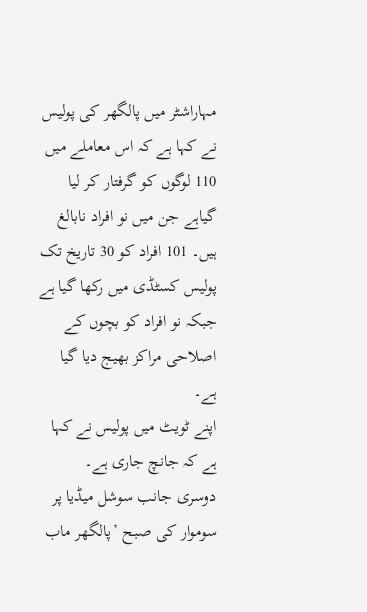مہاراشٹر میں پالگھر کی پولیس نے کہا ہے کہ اس معاملے میں 110 لوگوں کو گرفتار کر لیا گیاہے جن میں نو افراد نابالغ ہیں۔ 101 افراد کو 30 تاریخ تک پولیس کسٹڈی میں رکھا گیا ہے جبکہ نو افراد کو بچوں کے اصلاحی مراکز بھیج دیا گیا ہے۔
اپنے ٹویٹ میں پولیس نے کہا ہے کہ جانچ جاری ہے۔
دوسری جانب سوشل میڈیا پر سوموار کی صبح ’پالگھر ماب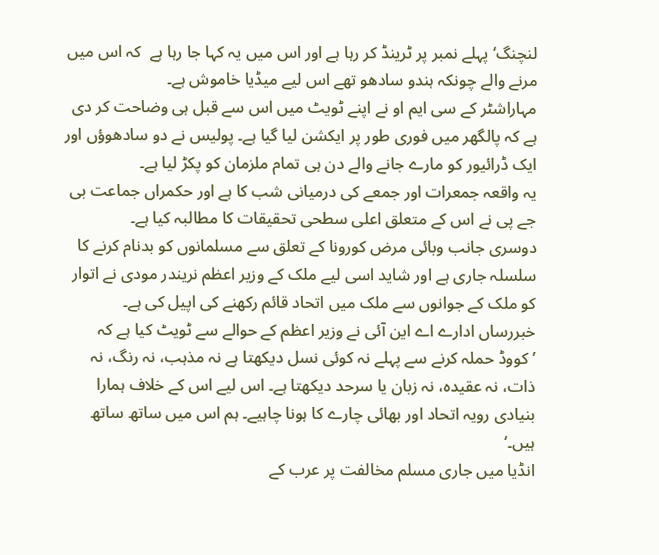لنچنگ‘ پہلے نمبر پر ٹرینڈ کر رہا ہے اور اس میں یہ کہا جا رہا ہے  کہ اس میں مرنے والے چونکہ ہندو سادھو تھے اس لیے میڈیا خاموش ہے۔
مہاراشٹر کے سی ایم او نے اپنے ٹویٹ میں اس سے قبل ہی وضاحت کر دی ہے کہ پالگھر میں فوری طور پر ایکشن لیا گیا ہے۔ پولیس نے دو سادھوؤں اور ایک ڈرائیور کو مارے جانے والے دن ہی تمام ملزمان کو پکڑ لیا ہے۔
یہ واقعہ جمعرات اور جمعے کی درمیانی شب کا ہے اور حکمراں جماعت بی جے پی نے اس کے متعلق اعلی سطحی تحقیقات کا مطالبہ کیا ہے۔
دوسری جانب وبائی مرض کورونا کے تعلق سے مسلمانوں کو بدنام کرنے کا سلسلہ جاری ہے اور شاید اسی لیے ملک کے وزیر اعظم نریندر مودی نے اتوار کو ملک کے جوانوں سے ملک میں اتحاد قائم رکھنے کی اپیل کی ہے۔
خبررساں ادارے اے این آئی نے وزیر اعظم کے حوالے سے ٹویٹ کیا ہے کہ ’کووڈ حملہ کرنے سے پہلے نہ کوئی نسل دیکھتا ہے نہ مذہب، نہ رنگ، نہ ذات، نہ عقیدہ، نہ زبان یا سرحد دیکھتا ہے۔ اس لیے اس کے خلاف ہمارا بنیادی رویہ اتحاد اور بھائی چارے کا ہونا چاہیے۔ ہم اس میں ساتھ ساتھ ہیں۔‘
انڈیا میں جاری مسلم مخالفت پر عرب کے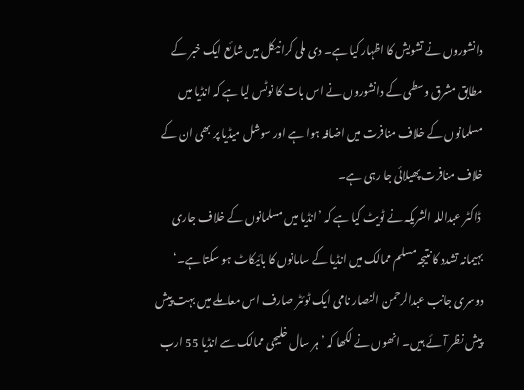دانشوروں نے تشویش کا اظہار کیا ہے۔ دی ملی کرانیکل میں شائع ایک خبر کے مطابق مشرق وسطی کے دانشوروں نے اس بات کا نوٹس لیا ہے کہ انڈیا میں مسلمانوں کے خلاف منافرت میں اضافہ ہوا ہے اور سوشل میڈیا پر بھی ان کے خلاف منافرت پھیلائی جا رہی ہے۔
 ڈاکٹر عبداللہ الشریکہ نے ٹویٹ کیا ہے کہ ’انڈیا میں مسلمانوں کے خلاف جاری بہیمانہ تشدد کا نتیجہ مسلم ممالک میں انڈیا کے سامانوں کا بائیکاٹ ہو سکتا ہے۔‘
دوسری جانب عبدالرحمن النصار نامی ایک ٹوئٹر صارف اس معاملے میں بہت پیش پیش نظر آئے ہیں۔ انھوں نے لکھا کہ ’ہر سال خلیجی ممالک سے انڈیا 55 ارب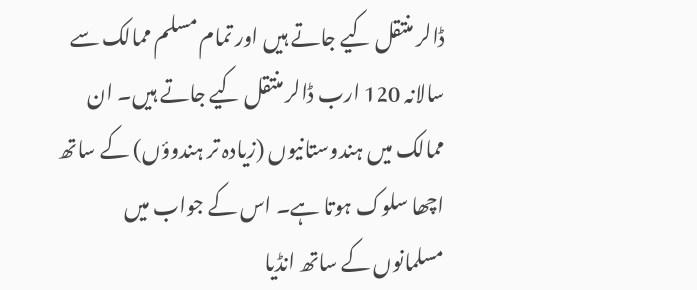ڈالر منتقل کیے جاتے ہیں اور تمام مسلم ممالک سے سالانہ 120 ارب ڈالر منتقل کیے جاتے ہیں۔ ان ممالک میں ہندوستانیوں (زیادہ تر ہندوؤں) کے ساتھ اچھا سلوک ہوتا ہے۔ اس کے جواب میں مسلمانوں کے ساتھ انڈیا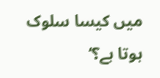میں کیسا سلوک ہوتا ہے؟‘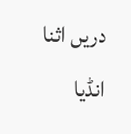دریں اثنا انڈیا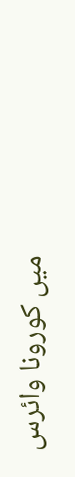میں کورونا وائرس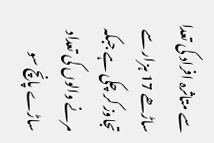سے متاثرہ افراد کی تعدا ساڑھے 17 ہزار سے تجاوز کر چکی ہے جبکہ مرنے والوں کی تعداد ساڑے پانچ سو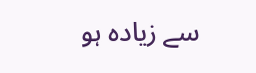سے زیادہ ہو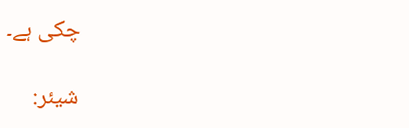چکی ہے۔

شیئر: